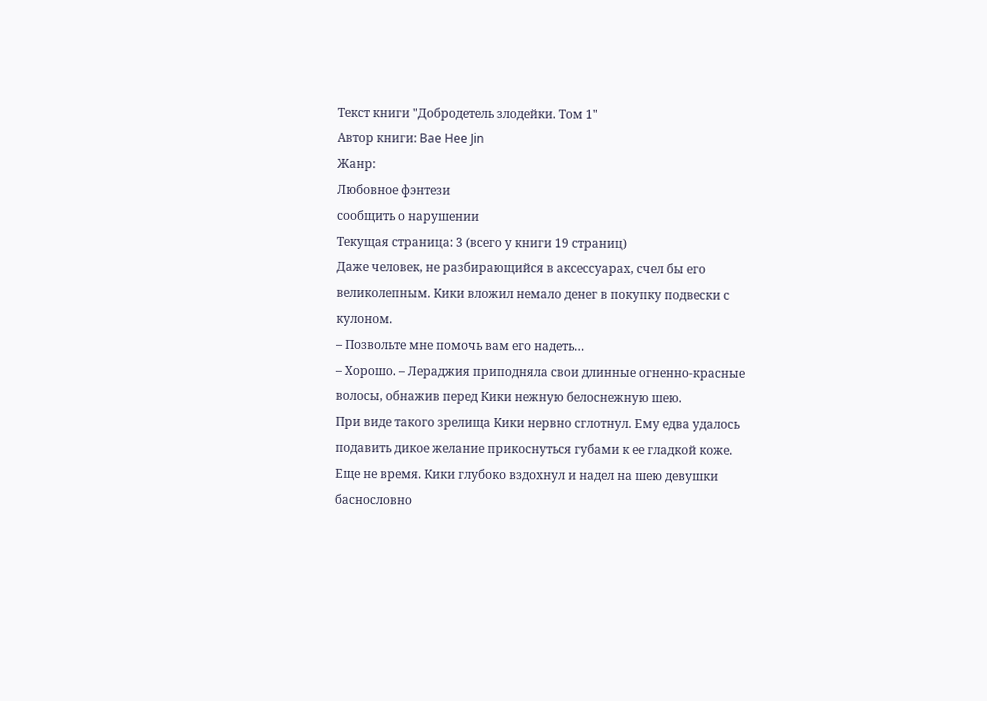Текст книги "Добродетель злодейки. Том 1"
Автор книги: Bae Hee Jin
Жанр:
Любовное фэнтези
сообщить о нарушении
Текущая страница: 3 (всего у книги 19 страниц)
Даже человек, не разбирающийся в аксессуарах, счел бы его великолепным. Кики вложил немало денег в покупку подвески с кулоном.
– Позвольте мне помочь вам его надеть…
– Хорошо. – Лераджия приподняла свои длинные огненно-красные волосы, обнажив перед Кики нежную белоснежную шею.
При виде такого зрелища Кики нервно сглотнул. Ему едва удалось подавить дикое желание прикоснуться губами к ее гладкой коже.
Еще не время. Кики глубоко вздохнул и надел на шею девушки баснословно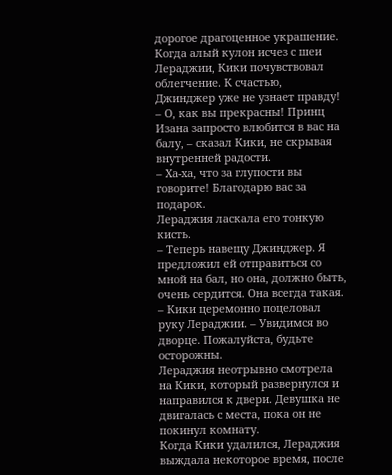дорогое драгоценное украшение.
Когда алый кулон исчез с шеи Лераджии, Кики почувствовал облегчение. К счастью, Джинджер уже не узнает правду!
– О, как вы прекрасны! Принц Изана запросто влюбится в вас на балу, – сказал Кики, не скрывая внутренней радости.
– Ха-ха, что за глупости вы говорите! Благодарю вас за подарок.
Лераджия ласкала его тонкую кисть.
– Теперь навещу Джинджер. Я предложил ей отправиться со мной на бал, но она, должно быть, очень сердится. Она всегда такая. – Кики церемонно поцеловал руку Лераджии. – Увидимся во дворце. Пожалуйста, будьте осторожны.
Лераджия неотрывно смотрела на Кики, который развернулся и направился к двери. Девушка не двигалась с места, пока он не покинул комнату.
Когда Кики удалился, Лераджия выждала некоторое время, после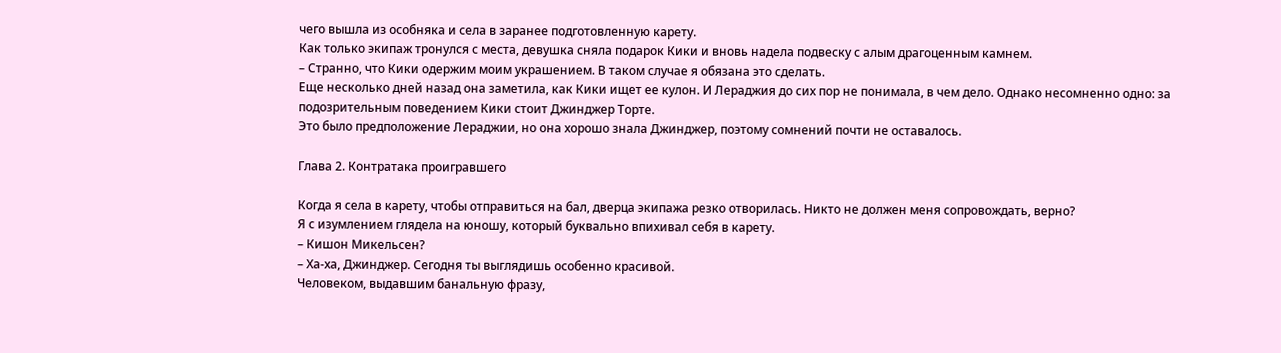чего вышла из особняка и села в заранее подготовленную карету.
Как только экипаж тронулся с места, девушка сняла подарок Кики и вновь надела подвеску с алым драгоценным камнем.
– Странно, что Кики одержим моим украшением. В таком случае я обязана это сделать.
Еще несколько дней назад она заметила, как Кики ищет ее кулон. И Лераджия до сих пор не понимала, в чем дело. Однако несомненно одно: за подозрительным поведением Кики стоит Джинджер Торте.
Это было предположение Лераджии, но она хорошо знала Джинджер, поэтому сомнений почти не оставалось.

Глава 2. Контратака проигравшего

Когда я села в карету, чтобы отправиться на бал, дверца экипажа резко отворилась. Никто не должен меня сопровождать, верно?
Я с изумлением глядела на юношу, который буквально впихивал себя в карету.
– Кишон Микельсен?
– Ха-ха, Джинджер. Сегодня ты выглядишь особенно красивой.
Человеком, выдавшим банальную фразу,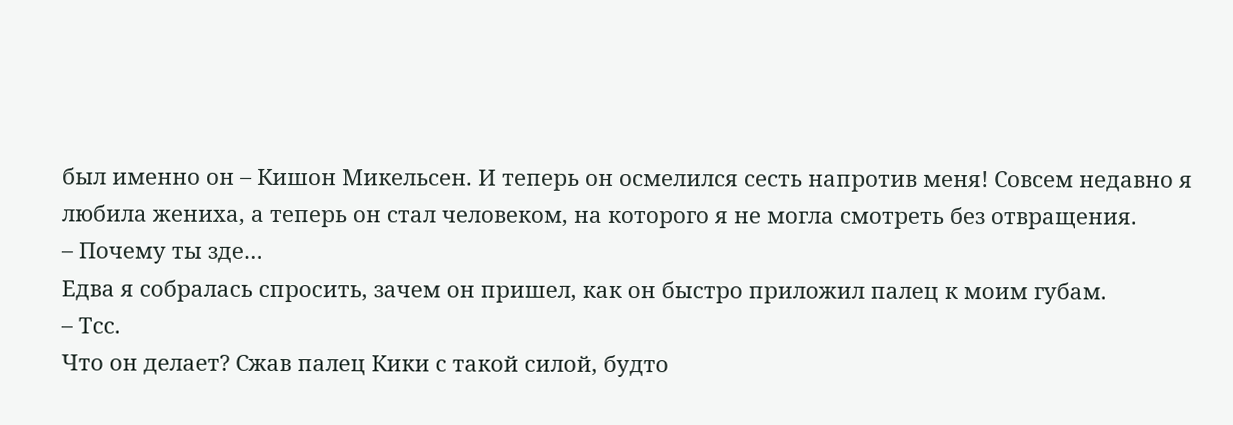был именно он – Кишон Микельсен. И теперь он осмелился сесть напротив меня! Совсем недавно я любила жениха, а теперь он стал человеком, на которого я не могла смотреть без отвращения.
– Почему ты зде…
Едва я собралась спросить, зачем он пришел, как он быстро приложил палец к моим губам.
– Тсс.
Что он делает? Сжав палец Кики с такой силой, будто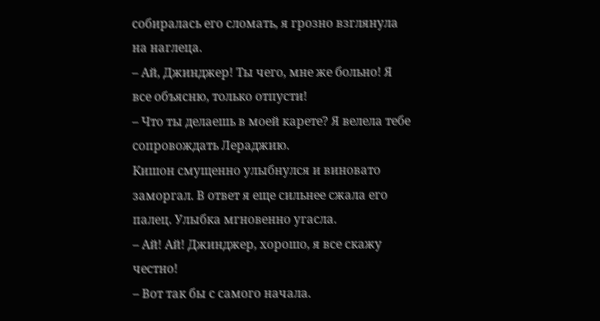собиралась его сломать, я грозно взглянула на наглеца.
– Ай, Джинджер! Ты чего, мне же больно! Я все объясню, только отпусти!
– Что ты делаешь в моей карете? Я велела тебе сопровождать Лераджию.
Кишон смущенно улыбнулся и виновато заморгал. В ответ я еще сильнее сжала его палец. Улыбка мгновенно угасла.
– Ай! Ай! Джинджер, хорошо, я все скажу честно!
– Вот так бы с самого начала.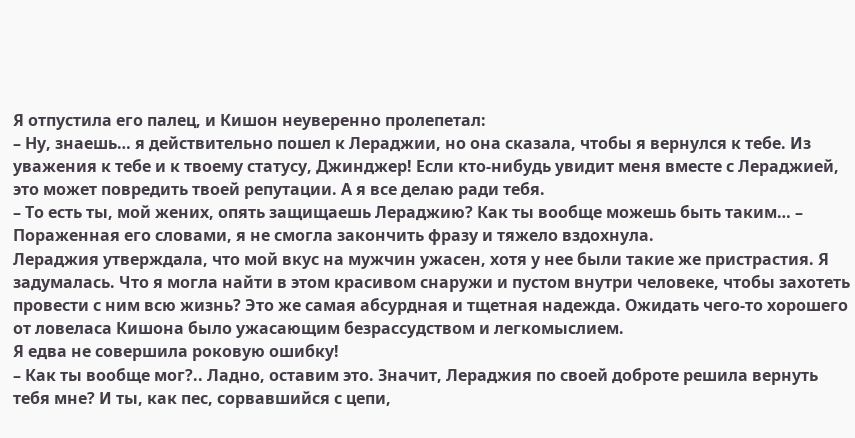Я отпустила его палец, и Кишон неуверенно пролепетал:
– Ну, знаешь… я действительно пошел к Лераджии, но она сказала, чтобы я вернулся к тебе. Из уважения к тебе и к твоему статусу, Джинджер! Если кто-нибудь увидит меня вместе с Лераджией, это может повредить твоей репутации. А я все делаю ради тебя.
– То есть ты, мой жених, опять защищаешь Лераджию? Как ты вообще можешь быть таким… – Пораженная его словами, я не смогла закончить фразу и тяжело вздохнула.
Лераджия утверждала, что мой вкус на мужчин ужасен, хотя у нее были такие же пристрастия. Я задумалась. Что я могла найти в этом красивом снаружи и пустом внутри человеке, чтобы захотеть провести с ним всю жизнь? Это же самая абсурдная и тщетная надежда. Ожидать чего-то хорошего от ловеласа Кишона было ужасающим безрассудством и легкомыслием.
Я едва не совершила роковую ошибку!
– Как ты вообще мог?.. Ладно, оставим это. Значит, Лераджия по своей доброте решила вернуть тебя мне? И ты, как пес, сорвавшийся с цепи,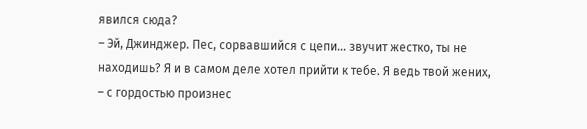явился сюда?
– Эй, Джинджер. Пес, сорвавшийся с цепи… звучит жестко, ты не находишь? Я и в самом деле хотел прийти к тебе. Я ведь твой жених, – с гордостью произнес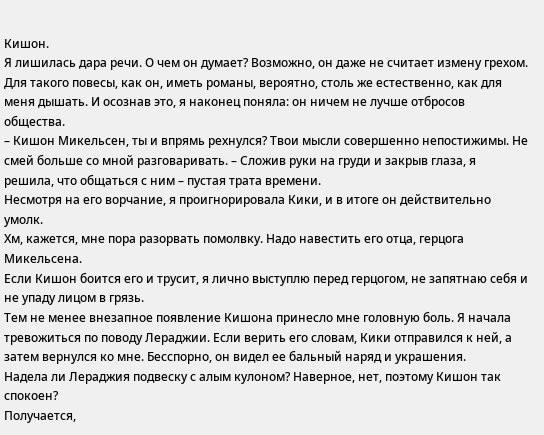Кишон.
Я лишилась дара речи. О чем он думает? Возможно, он даже не считает измену грехом. Для такого повесы, как он, иметь романы, вероятно, столь же естественно, как для меня дышать. И осознав это, я наконец поняла: он ничем не лучше отбросов общества.
– Кишон Микельсен, ты и впрямь рехнулся? Твои мысли совершенно непостижимы. Не смей больше со мной разговаривать. – Сложив руки на груди и закрыв глаза, я решила, что общаться с ним – пустая трата времени.
Несмотря на его ворчание, я проигнорировала Кики, и в итоге он действительно умолк.
Хм, кажется, мне пора разорвать помолвку. Надо навестить его отца, герцога Микельсена.
Если Кишон боится его и трусит, я лично выступлю перед герцогом, не запятнаю себя и не упаду лицом в грязь.
Тем не менее внезапное появление Кишона принесло мне головную боль. Я начала тревожиться по поводу Лераджии. Если верить его словам, Кики отправился к ней, а затем вернулся ко мне. Бесспорно, он видел ее бальный наряд и украшения.
Надела ли Лераджия подвеску с алым кулоном? Наверное, нет, поэтому Кишон так спокоен?
Получается,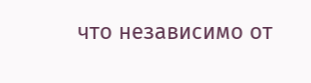что независимо от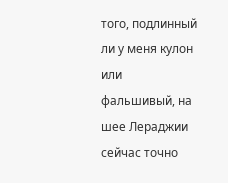того, подлинный ли у меня кулон или фальшивый, на шее Лераджии сейчас точно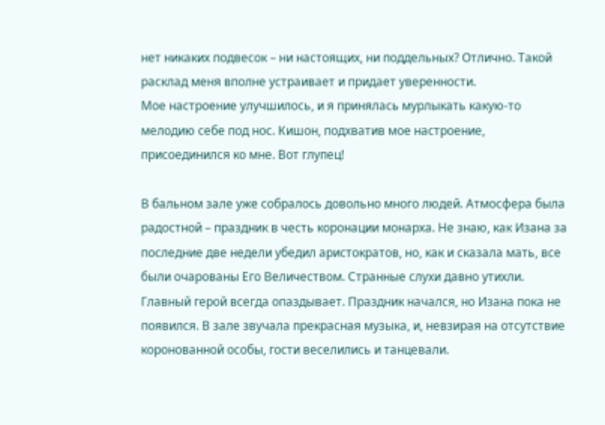нет никаких подвесок – ни настоящих, ни поддельных? Отлично. Такой расклад меня вполне устраивает и придает уверенности.
Мое настроение улучшилось, и я принялась мурлыкать какую-то мелодию себе под нос. Кишон, подхватив мое настроение, присоединился ко мне. Вот глупец!

В бальном зале уже собралось довольно много людей. Атмосфера была радостной – праздник в честь коронации монарха. Не знаю, как Изана за последние две недели убедил аристократов, но, как и сказала мать, все были очарованы Его Величеством. Странные слухи давно утихли.
Главный герой всегда опаздывает. Праздник начался, но Изана пока не появился. В зале звучала прекрасная музыка, и, невзирая на отсутствие коронованной особы, гости веселились и танцевали.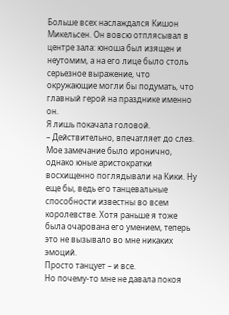Больше всех наслаждался Кишон Микельсен. Он вовсю отплясывал в центре зала: юноша был изящен и неутомим, а на его лице было столь серьезное выражение, что окружающие могли бы подумать, что главный герой на празднике именно он.
Я лишь покачала головой.
– Действительно, впечатляет до слез.
Мое замечание было иронично, однако юные аристократки восхищенно поглядывали на Кики. Ну еще бы, ведь его танцевальные способности известны во всем королевстве. Хотя раньше я тоже была очарована его умением, теперь это не вызывало во мне никаких эмоций.
Просто танцует – и все.
Но почему-то мне не давала покоя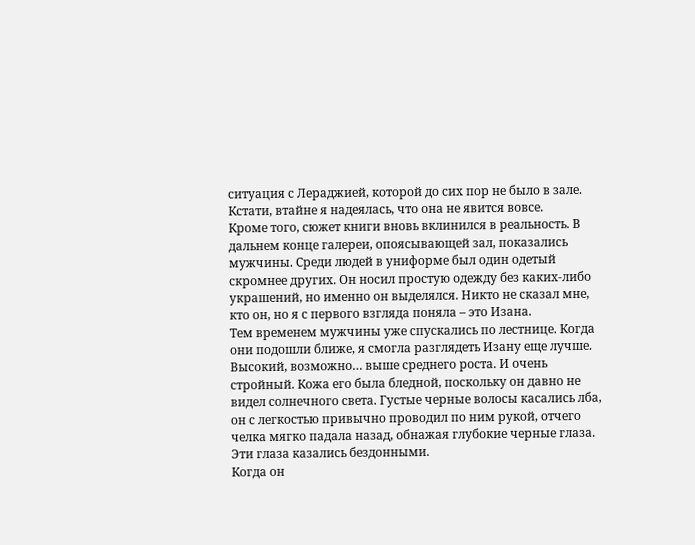ситуация с Лераджией, которой до сих пор не было в зале. Кстати, втайне я надеялась, что она не явится вовсе.
Кроме того, сюжет книги вновь вклинился в реальность. В дальнем конце галереи, опоясывающей зал, показались мужчины. Среди людей в униформе был один одетый скромнее других. Он носил простую одежду без каких-либо украшений, но именно он выделялся. Никто не сказал мне, кто он, но я с первого взгляда поняла – это Изана.
Тем временем мужчины уже спускались по лестнице. Когда они подошли ближе, я смогла разглядеть Изану еще лучше. Высокий, возможно… выше среднего роста. И очень стройный. Кожа его была бледной, поскольку он давно не видел солнечного света. Густые черные волосы касались лба, он с легкостью привычно проводил по ним рукой, отчего челка мягко падала назад, обнажая глубокие черные глаза.
Эти глаза казались бездонными.
Когда он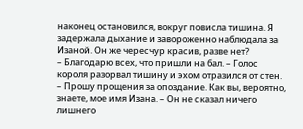наконец остановился, вокруг повисла тишина. Я задержала дыхание и завороженно наблюдала за Изаной. Он же чересчур красив, разве нет?
– Благодарю всех, что пришли на бал. – Голос короля разорвал тишину и эхом отразился от стен. – Прошу прощения за опоздание. Как вы, вероятно, знаете, мое имя Изана. – Он не сказал ничего лишнего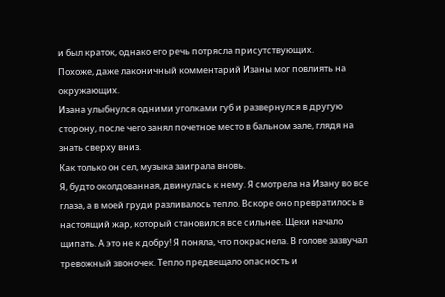и был краток, однако его речь потрясла присутствующих.
Похоже, даже лаконичный комментарий Изаны мог повлиять на окружающих.
Изана улыбнулся одними уголками губ и развернулся в другую сторону, после чего занял почетное место в бальном зале, глядя на знать сверху вниз.
Как только он сел, музыка заиграла вновь.
Я, будто околдованная, двинулась к нему. Я смотрела на Изану во все глаза, а в моей груди разливалось тепло. Вскоре оно превратилось в настоящий жар, который становился все сильнее. Щеки начало щипать. А это не к добру! Я поняла, что покраснела. В голове зазвучал тревожный звоночек. Тепло предвещало опасность и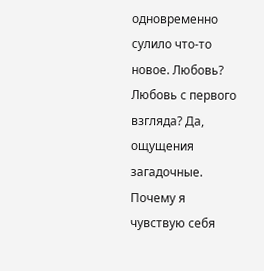одновременно сулило что-то новое. Любовь? Любовь с первого взгляда? Да, ощущения загадочные. Почему я чувствую себя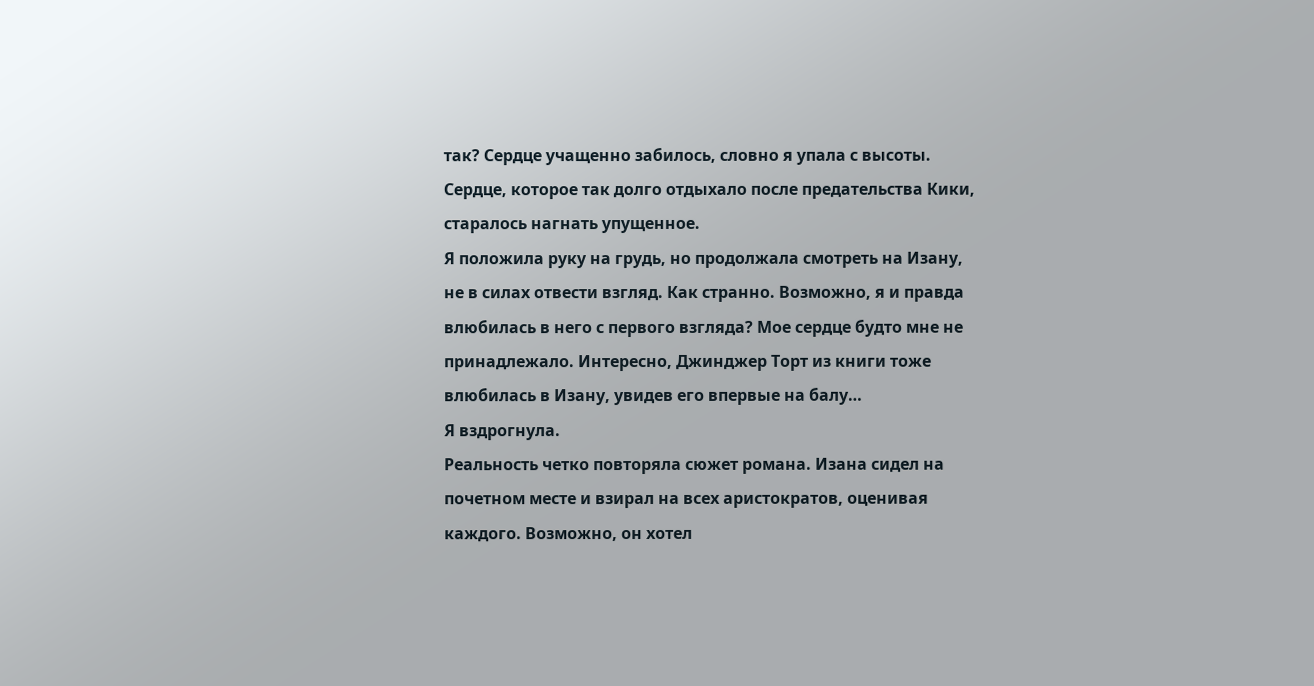так? Сердце учащенно забилось, словно я упала с высоты. Сердце, которое так долго отдыхало после предательства Кики, старалось нагнать упущенное.
Я положила руку на грудь, но продолжала смотреть на Изану, не в силах отвести взгляд. Как странно. Возможно, я и правда влюбилась в него с первого взгляда? Мое сердце будто мне не принадлежало. Интересно, Джинджер Торт из книги тоже влюбилась в Изану, увидев его впервые на балу…
Я вздрогнула.
Реальность четко повторяла сюжет романа. Изана сидел на почетном месте и взирал на всех аристократов, оценивая каждого. Возможно, он хотел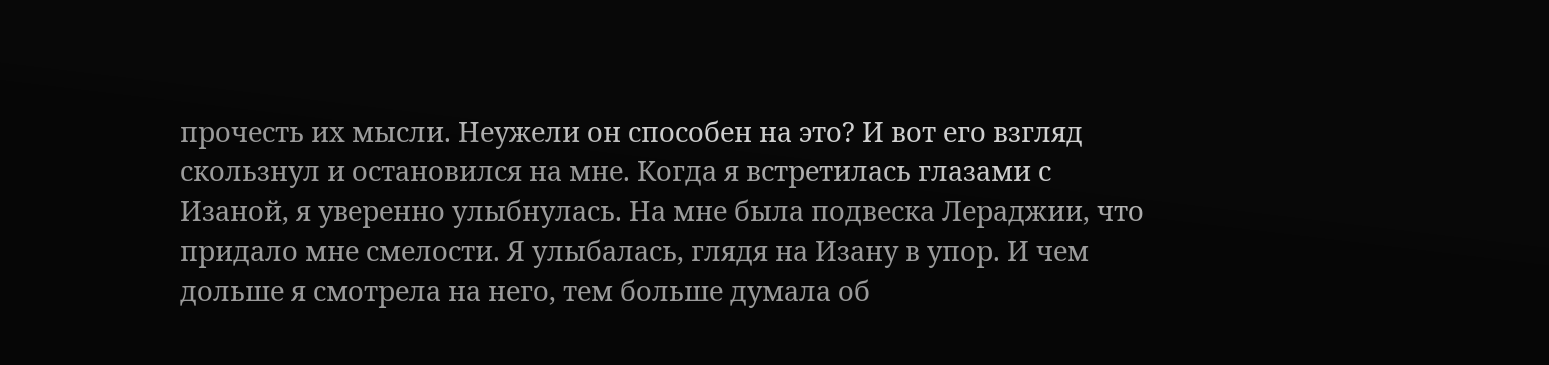прочесть их мысли. Неужели он способен на это? И вот его взгляд скользнул и остановился на мне. Когда я встретилась глазами с Изаной, я уверенно улыбнулась. На мне была подвеска Лераджии, что придало мне смелости. Я улыбалась, глядя на Изану в упор. И чем дольше я смотрела на него, тем больше думала об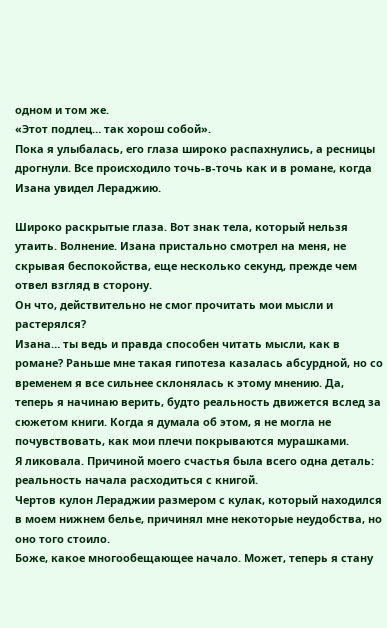одном и том же.
«Этот подлец… так хорош собой».
Пока я улыбалась, его глаза широко распахнулись, а ресницы дрогнули. Все происходило точь-в-точь как и в романе, когда Изана увидел Лераджию.

Широко раскрытые глаза. Вот знак тела, который нельзя утаить. Волнение. Изана пристально смотрел на меня, не скрывая беспокойства, еще несколько секунд, прежде чем отвел взгляд в сторону.
Он что, действительно не смог прочитать мои мысли и растерялся?
Изана… ты ведь и правда способен читать мысли, как в романе? Раньше мне такая гипотеза казалась абсурдной, но со временем я все сильнее склонялась к этому мнению. Да, теперь я начинаю верить, будто реальность движется вслед за сюжетом книги. Когда я думала об этом, я не могла не почувствовать, как мои плечи покрываются мурашками.
Я ликовала. Причиной моего счастья была всего одна деталь: реальность начала расходиться с книгой.
Чертов кулон Лераджии размером с кулак, который находился в моем нижнем белье, причинял мне некоторые неудобства, но оно того стоило.
Боже, какое многообещающее начало. Может, теперь я стану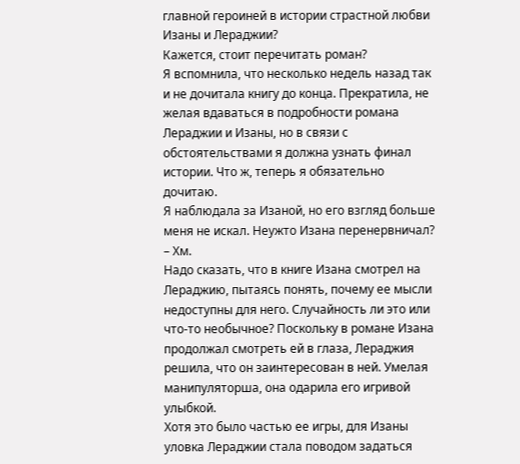главной героиней в истории страстной любви Изаны и Лераджии?
Кажется, стоит перечитать роман?
Я вспомнила, что несколько недель назад так и не дочитала книгу до конца. Прекратила, не желая вдаваться в подробности романа Лераджии и Изаны, но в связи с обстоятельствами я должна узнать финал истории. Что ж, теперь я обязательно дочитаю.
Я наблюдала за Изаной, но его взгляд больше меня не искал. Неужто Изана перенервничал?
– Хм.
Надо сказать, что в книге Изана смотрел на Лераджию, пытаясь понять, почему ее мысли недоступны для него. Случайность ли это или что-то необычное? Поскольку в романе Изана продолжал смотреть ей в глаза, Лераджия решила, что он заинтересован в ней. Умелая манипуляторша, она одарила его игривой улыбкой.
Хотя это было частью ее игры, для Изаны уловка Лераджии стала поводом задаться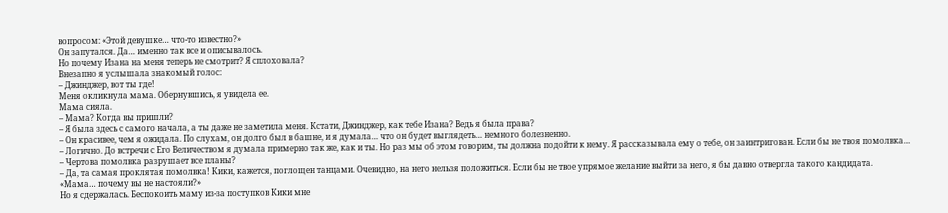вопросом: «Этой девушке… что-то известно?»
Он запутался. Да… именно так все и описывалось.
Но почему Изана на меня теперь не смотрит? Я сплоховала?
Внезапно я услышала знакомый голос:
– Джинджер, вот ты где!
Меня окликнула мама. Обернувшись, я увидела ее.
Мама сияла.
– Мама? Когда вы пришли?
– Я была здесь с самого начала, а ты даже не заметила меня. Кстати, Джинджер, как тебе Изана? Ведь я была права?
– Он красивее, чем я ожидала. По слухам, он долго был в башне, и я думала… что он будет выглядеть… немного болезненно.
– Логично. До встречи с Его Величеством я думала примерно так же, как и ты. Но раз мы об этом говорим, ты должна подойти к нему. Я рассказывала ему о тебе, он заинтригован. Если бы не твоя помолвка…
– Чертова помолвка разрушает все планы?
– Да, та самая проклятая помолвка! Кики, кажется, поглощен танцами. Очевидно, на него нельзя положиться. Если бы не твое упрямое желание выйти за него, я бы давно отвергла такого кандидата.
«Мама… почему вы не настояли?»
Но я сдержалась. Беспокоить маму из-за поступков Кики мне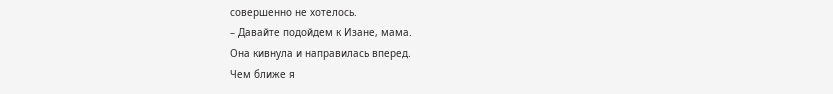совершенно не хотелось.
– Давайте подойдем к Изане, мама.
Она кивнула и направилась вперед.
Чем ближе я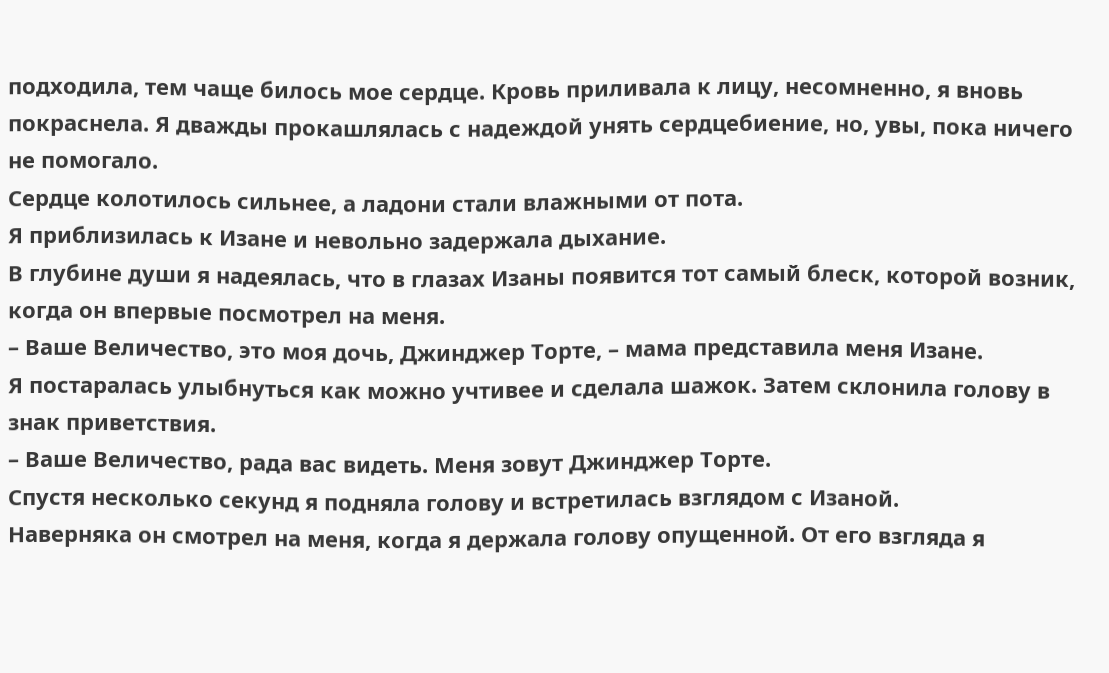подходила, тем чаще билось мое сердце. Кровь приливала к лицу, несомненно, я вновь покраснела. Я дважды прокашлялась с надеждой унять сердцебиение, но, увы, пока ничего не помогало.
Сердце колотилось сильнее, а ладони стали влажными от пота.
Я приблизилась к Изане и невольно задержала дыхание.
В глубине души я надеялась, что в глазах Изаны появится тот самый блеск, которой возник, когда он впервые посмотрел на меня.
– Ваше Величество, это моя дочь, Джинджер Торте, – мама представила меня Изане.
Я постаралась улыбнуться как можно учтивее и сделала шажок. Затем склонила голову в знак приветствия.
– Ваше Величество, рада вас видеть. Меня зовут Джинджер Торте.
Спустя несколько секунд я подняла голову и встретилась взглядом с Изаной.
Наверняка он смотрел на меня, когда я держала голову опущенной. От его взгляда я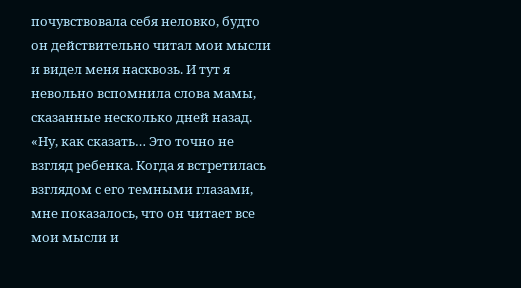почувствовала себя неловко, будто он действительно читал мои мысли и видел меня насквозь. И тут я невольно вспомнила слова мамы, сказанные несколько дней назад.
«Ну, как сказать… Это точно не взгляд ребенка. Когда я встретилась взглядом с его темными глазами, мне показалось, что он читает все мои мысли и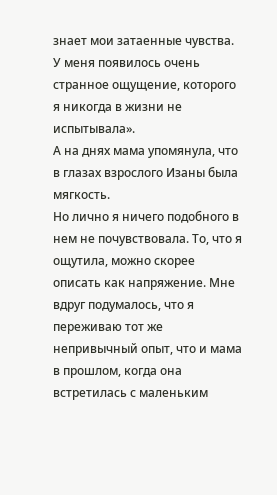знает мои затаенные чувства. У меня появилось очень странное ощущение, которого я никогда в жизни не испытывала».
А на днях мама упомянула, что в глазах взрослого Изаны была мягкость.
Но лично я ничего подобного в нем не почувствовала. То, что я ощутила, можно скорее описать как напряжение. Мне вдруг подумалось, что я переживаю тот же непривычный опыт, что и мама в прошлом, когда она встретилась с маленьким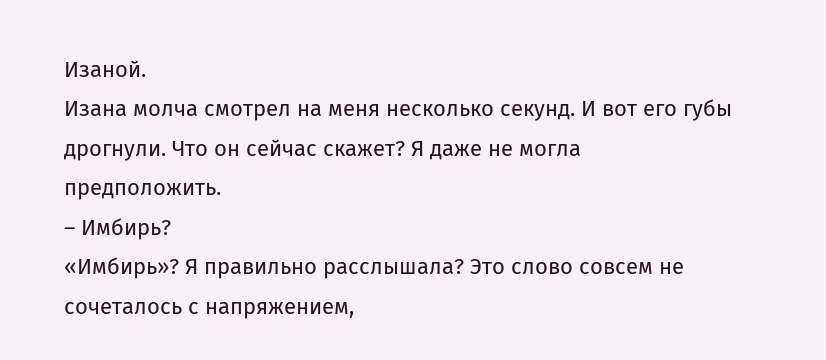Изаной.
Изана молча смотрел на меня несколько секунд. И вот его губы дрогнули. Что он сейчас скажет? Я даже не могла предположить.
– Имбирь?
«Имбирь»? Я правильно расслышала? Это слово совсем не сочеталось с напряжением,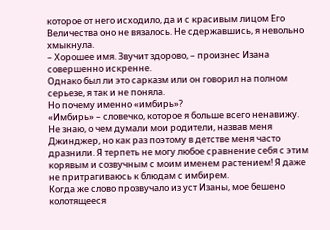которое от него исходило, да и с красивым лицом Его Величества оно не вязалось. Не сдержавшись, я невольно хмыкнула.
– Хорошее имя. Звучит здорово, – произнес Изана совершенно искренне.
Однако был ли это сарказм или он говорил на полном серьезе, я так и не поняла.
Но почему именно «имбирь»?
«Имбирь» – словечко, которое я больше всего ненавижу.
Не знаю, о чем думали мои родители, назвав меня Джинджер, но как раз поэтому в детстве меня часто дразнили. Я терпеть не могу любое сравнение себя с этим корявым и созвучным с моим именем растением! Я даже не притрагиваюсь к блюдам с имбирем.
Когда же слово прозвучало из уст Изаны, мое бешено колотящееся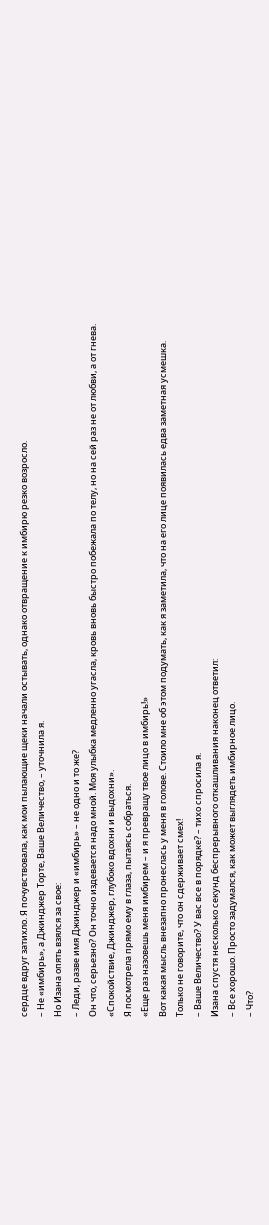сердце вдруг затихло. Я почувствовала, как мои пылающие щеки начали остывать, однако отвращение к имбирю резко возросло.
– Не «имбирь», а Джинджер Торте, Ваше Величество, – уточнила я.
Но Изана опять взялся за свое:
– Леди, разве имя Джинджер и «имбирь» – не одно и то же?
Он что, серьезно? Он точно издевается надо мной. Моя улыбка медленно угасла, кровь вновь быстро побежала по телу, но на сей раз не от любви, а от гнева.
«Спокойствие, Джинджер, глубоко вдохни и выдохни».
Я посмотрела прямо ему в глаза, пытаясь собраться.
«Еще раз назовешь меня имбирем – и я превращу твое лицо в имбирь!»
Вот какая мысль внезапно пронеслась у меня в голове. Стоило мне об этом подумать, как я заметила, что на его лице появилась едва заметная усмешка.
Только не говорите, что он сдерживает смех!
– Ваше Величество? У вас все в порядке? – тихо спросила я.
Изана спустя несколько секунд беспрерывного откашливания наконец ответил:
– Все хорошо. Просто задумался, как может выглядеть имбирное лицо.
– Что?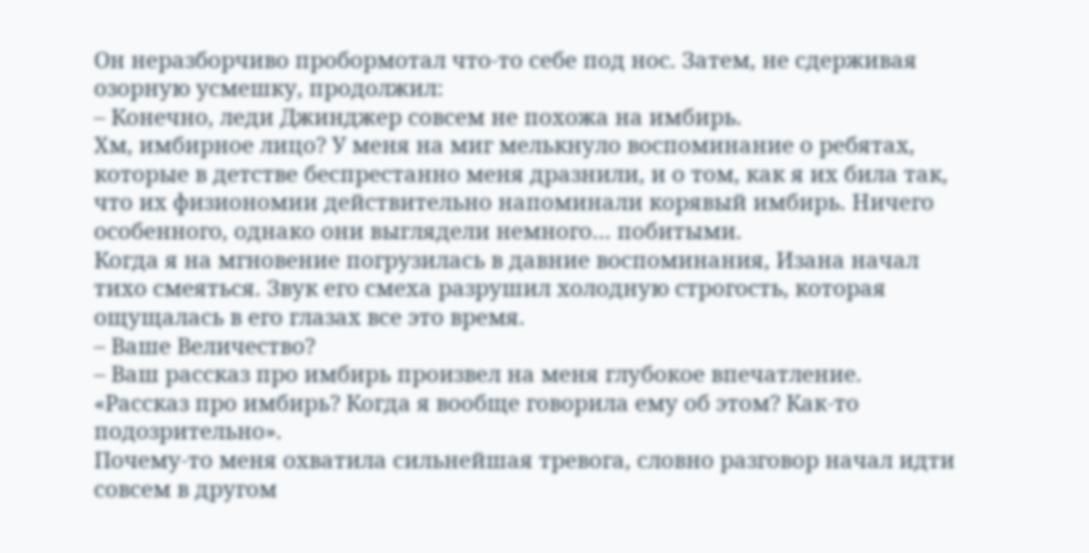Он неразборчиво пробормотал что-то себе под нос. Затем, не сдерживая озорную усмешку, продолжил:
– Конечно, леди Джинджер совсем не похожа на имбирь.
Хм, имбирное лицо? У меня на миг мелькнуло воспоминание о ребятах, которые в детстве беспрестанно меня дразнили, и о том, как я их била так, что их физиономии действительно напоминали корявый имбирь. Ничего особенного, однако они выглядели немного… побитыми.
Когда я на мгновение погрузилась в давние воспоминания, Изана начал тихо смеяться. Звук его смеха разрушил холодную строгость, которая ощущалась в его глазах все это время.
– Ваше Величество?
– Ваш рассказ про имбирь произвел на меня глубокое впечатление.
«Рассказ про имбирь? Когда я вообще говорила ему об этом? Как-то подозрительно».
Почему-то меня охватила сильнейшая тревога, словно разговор начал идти совсем в другом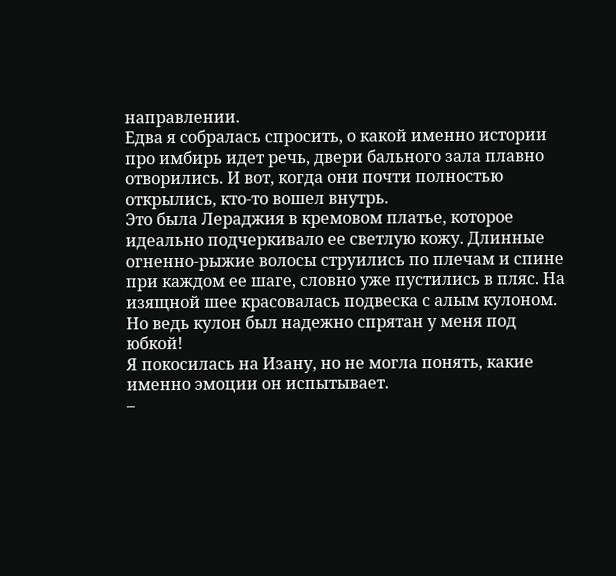направлении.
Едва я собралась спросить, о какой именно истории про имбирь идет речь, двери бального зала плавно отворились. И вот, когда они почти полностью открылись, кто-то вошел внутрь.
Это была Лераджия в кремовом платье, которое идеально подчеркивало ее светлую кожу. Длинные огненно-рыжие волосы струились по плечам и спине при каждом ее шаге, словно уже пустились в пляс. На изящной шее красовалась подвеска с алым кулоном.
Но ведь кулон был надежно спрятан у меня под юбкой!
Я покосилась на Изану, но не могла понять, какие именно эмоции он испытывает.
–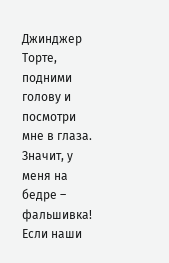Джинджер Торте, подними голову и посмотри мне в глаза.
Значит, у меня на бедре – фальшивка! Если наши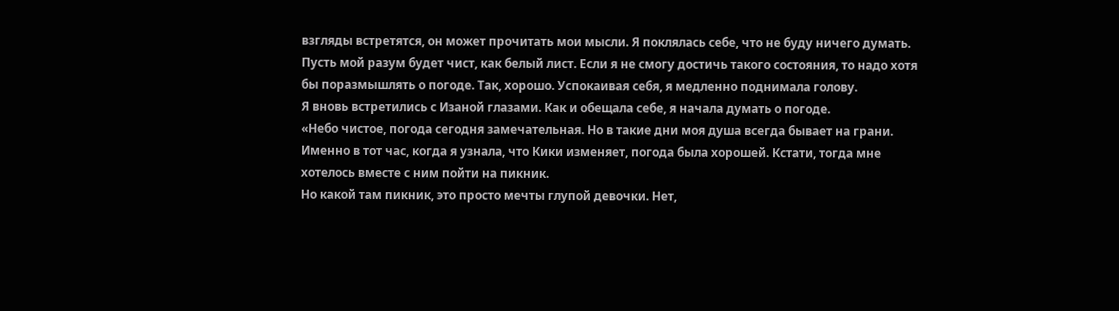взгляды встретятся, он может прочитать мои мысли. Я поклялась себе, что не буду ничего думать. Пусть мой разум будет чист, как белый лист. Если я не смогу достичь такого состояния, то надо хотя бы поразмышлять о погоде. Так, хорошо. Успокаивая себя, я медленно поднимала голову.
Я вновь встретились с Изаной глазами. Как и обещала себе, я начала думать о погоде.
«Небо чистое, погода сегодня замечательная. Но в такие дни моя душа всегда бывает на грани.
Именно в тот час, когда я узнала, что Кики изменяет, погода была хорошей. Кстати, тогда мне хотелось вместе с ним пойти на пикник.
Но какой там пикник, это просто мечты глупой девочки. Нет,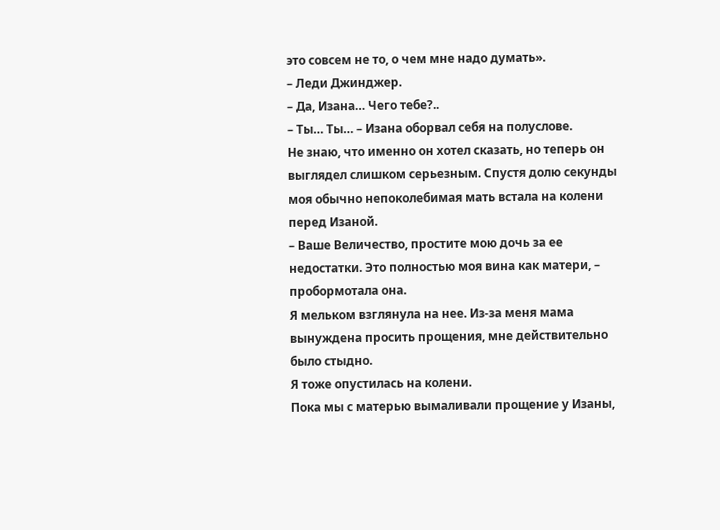это совсем не то, о чем мне надо думать».
– Леди Джинджер.
– Да, Изана… Чего тебе?..
– Ты… Ты… – Изана оборвал себя на полуслове.
Не знаю, что именно он хотел сказать, но теперь он выглядел слишком серьезным. Спустя долю секунды моя обычно непоколебимая мать встала на колени перед Изаной.
– Ваше Величество, простите мою дочь за ее недостатки. Это полностью моя вина как матери, – пробормотала она.
Я мельком взглянула на нее. Из-за меня мама вынуждена просить прощения, мне действительно было стыдно.
Я тоже опустилась на колени.
Пока мы с матерью вымаливали прощение у Изаны,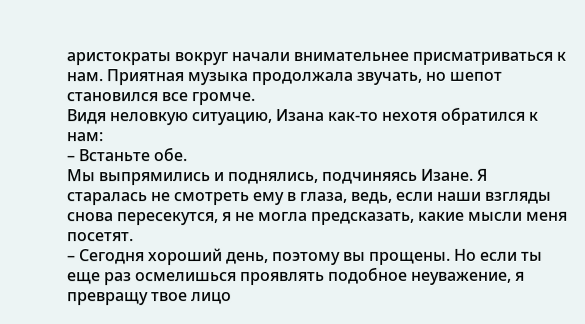аристократы вокруг начали внимательнее присматриваться к нам. Приятная музыка продолжала звучать, но шепот становился все громче.
Видя неловкую ситуацию, Изана как-то нехотя обратился к нам:
– Встаньте обе.
Мы выпрямились и поднялись, подчиняясь Изане. Я старалась не смотреть ему в глаза, ведь, если наши взгляды снова пересекутся, я не могла предсказать, какие мысли меня посетят.
– Сегодня хороший день, поэтому вы прощены. Но если ты еще раз осмелишься проявлять подобное неуважение, я превращу твое лицо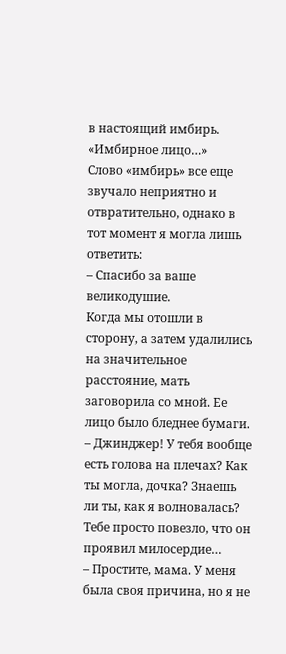в настоящий имбирь.
«Имбирное лицо…»
Слово «имбирь» все еще звучало неприятно и отвратительно, однако в тот момент я могла лишь ответить:
– Спасибо за ваше великодушие.
Когда мы отошли в сторону, а затем удалились на значительное расстояние, мать заговорила со мной. Ее лицо было бледнее бумаги.
– Джинджер! У тебя вообще есть голова на плечах? Как ты могла, дочка? Знаешь ли ты, как я волновалась? Тебе просто повезло, что он проявил милосердие…
– Простите, мама. У меня была своя причина, но я не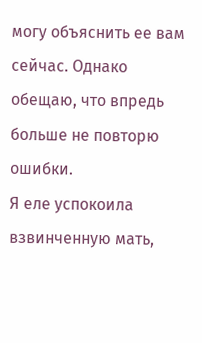могу объяснить ее вам сейчас. Однако обещаю, что впредь больше не повторю ошибки.
Я еле успокоила взвинченную мать,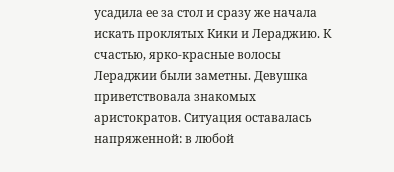усадила ее за стол и сразу же начала искать проклятых Кики и Лераджию. К счастью, ярко-красные волосы Лераджии были заметны. Девушка приветствовала знакомых аристократов. Ситуация оставалась напряженной: в любой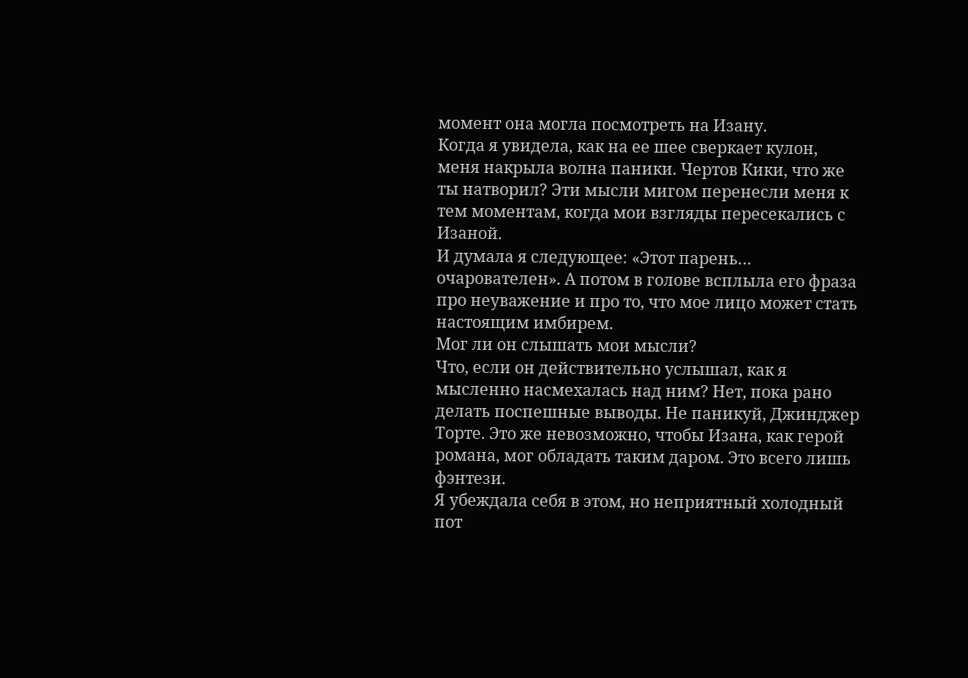момент она могла посмотреть на Изану.
Когда я увидела, как на ее шее сверкает кулон, меня накрыла волна паники. Чертов Кики, что же ты натворил? Эти мысли мигом перенесли меня к тем моментам, когда мои взгляды пересекались с Изаной.
И думала я следующее: «Этот парень… очарователен». А потом в голове всплыла его фраза про неуважение и про то, что мое лицо может стать настоящим имбирем.
Мог ли он слышать мои мысли?
Что, если он действительно услышал, как я мысленно насмехалась над ним? Нет, пока рано делать поспешные выводы. Не паникуй, Джинджер Торте. Это же невозможно, чтобы Изана, как герой романа, мог обладать таким даром. Это всего лишь фэнтези.
Я убеждала себя в этом, но неприятный холодный пот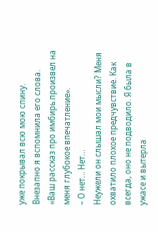уже покрывал всю мою спину.
Внезапно я вспомнила его слова.
«Ваш рассказ про имбирь произвел на меня глубокое впечатление».
– О нет… Нет…
Неужели он слышал мои мысли? Меня охватило плохое предчувствие. Как всегда, оно не подводило. Я была в ужасе и вытерла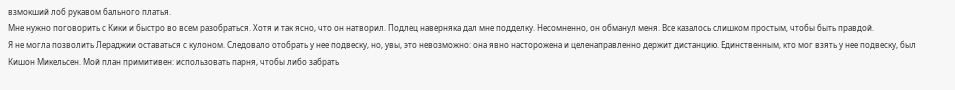взмокший лоб рукавом бального платья.
Мне нужно поговорить с Кики и быстро во всем разобраться. Хотя и так ясно, что он натворил. Подлец наверняка дал мне подделку. Несомненно, он обманул меня. Все казалось слишком простым, чтобы быть правдой.
Я не могла позволить Лераджии оставаться с кулоном. Следовало отобрать у нее подвеску, но, увы, это невозможно: она явно насторожена и целенаправленно держит дистанцию. Единственным, кто мог взять у нее подвеску, был Кишон Микельсен. Мой план примитивен: использовать парня, чтобы либо забрать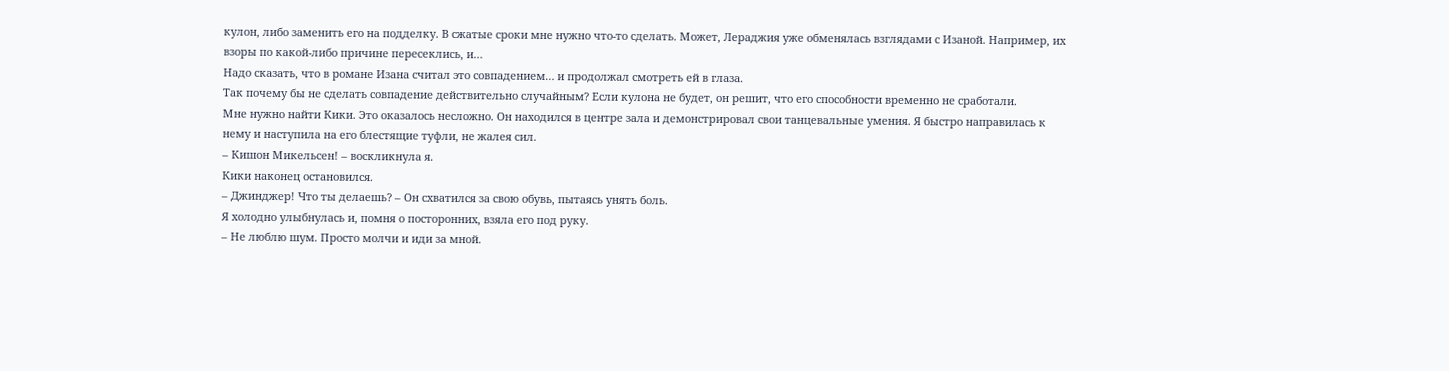кулон, либо заменить его на подделку. В сжатые сроки мне нужно что-то сделать. Может, Лераджия уже обменялась взглядами с Изаной. Например, их взоры по какой-либо причине пересеклись, и…
Надо сказать, что в романе Изана считал это совпадением… и продолжал смотреть ей в глаза.
Так почему бы не сделать совпадение действительно случайным? Если кулона не будет, он решит, что его способности временно не сработали.
Мне нужно найти Кики. Это оказалось несложно. Он находился в центре зала и демонстрировал свои танцевальные умения. Я быстро направилась к нему и наступила на его блестящие туфли, не жалея сил.
– Кишон Микельсен! – воскликнула я.
Кики наконец остановился.
– Джинджер! Что ты делаешь? – Он схватился за свою обувь, пытаясь унять боль.
Я холодно улыбнулась и, помня о посторонних, взяла его под руку.
– Не люблю шум. Просто молчи и иди за мной.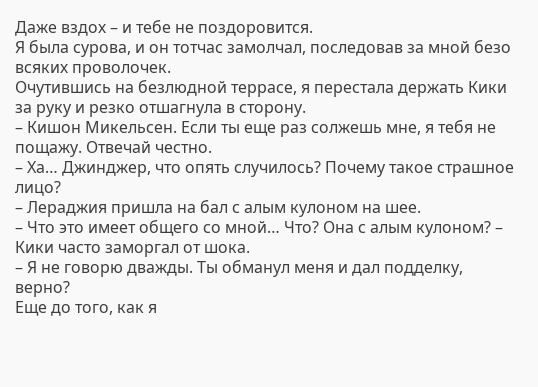Даже вздох – и тебе не поздоровится.
Я была сурова, и он тотчас замолчал, последовав за мной безо всяких проволочек.
Очутившись на безлюдной террасе, я перестала держать Кики за руку и резко отшагнула в сторону.
– Кишон Микельсен. Если ты еще раз солжешь мне, я тебя не пощажу. Отвечай честно.
– Ха… Джинджер, что опять случилось? Почему такое страшное лицо?
– Лераджия пришла на бал с алым кулоном на шее.
– Что это имеет общего со мной… Что? Она с алым кулоном? – Кики часто заморгал от шока.
– Я не говорю дважды. Ты обманул меня и дал подделку, верно?
Еще до того, как я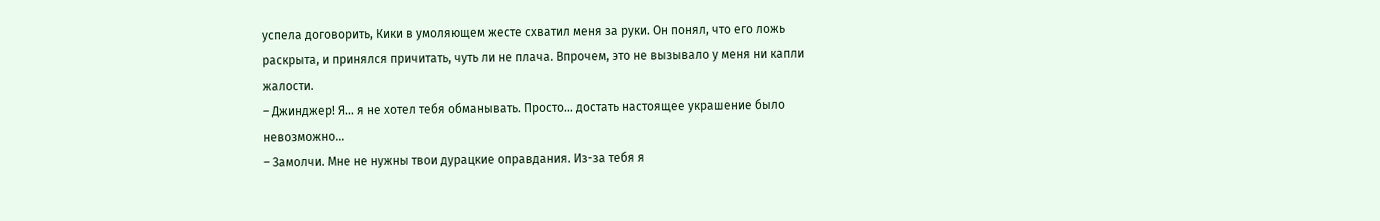успела договорить, Кики в умоляющем жесте схватил меня за руки. Он понял, что его ложь раскрыта, и принялся причитать, чуть ли не плача. Впрочем, это не вызывало у меня ни капли жалости.
– Джинджер! Я… я не хотел тебя обманывать. Просто… достать настоящее украшение было невозможно…
– Замолчи. Мне не нужны твои дурацкие оправдания. Из-за тебя я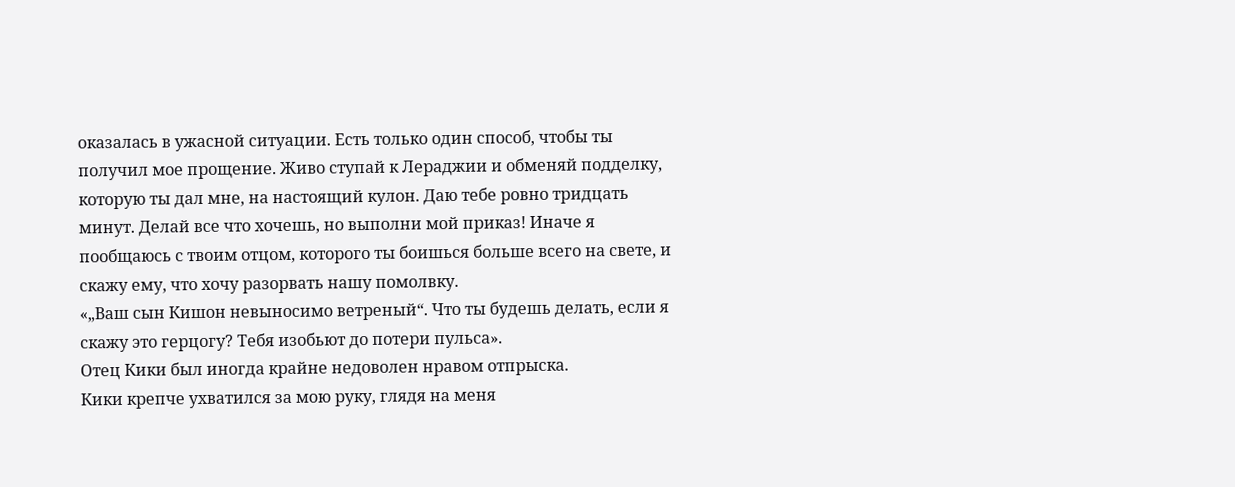оказалась в ужасной ситуации. Есть только один способ, чтобы ты получил мое прощение. Живо ступай к Лераджии и обменяй подделку, которую ты дал мне, на настоящий кулон. Даю тебе ровно тридцать минут. Делай все что хочешь, но выполни мой приказ! Иначе я пообщаюсь с твоим отцом, которого ты боишься больше всего на свете, и скажу ему, что хочу разорвать нашу помолвку.
«„Ваш сын Кишон невыносимо ветреный“. Что ты будешь делать, если я скажу это герцогу? Тебя изобьют до потери пульса».
Отец Кики был иногда крайне недоволен нравом отпрыска.
Кики крепче ухватился за мою руку, глядя на меня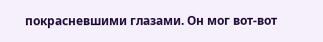покрасневшими глазами. Он мог вот-вот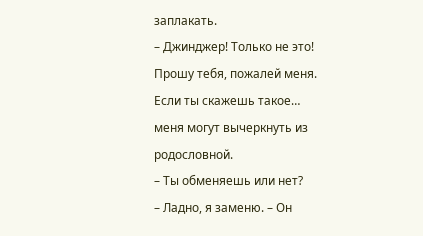заплакать.
– Джинджер! Только не это! Прошу тебя, пожалей меня. Если ты скажешь такое… меня могут вычеркнуть из родословной.
– Ты обменяешь или нет?
– Ладно, я заменю. – Он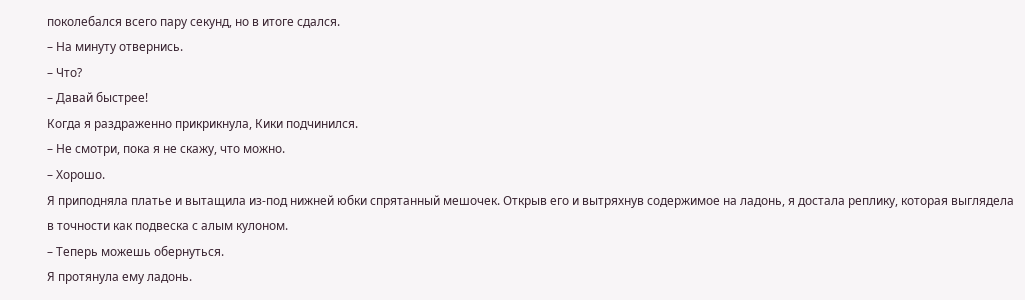поколебался всего пару секунд, но в итоге сдался.
– На минуту отвернись.
– Что?
– Давай быстрее!
Когда я раздраженно прикрикнула, Кики подчинился.
– Не смотри, пока я не скажу, что можно.
– Хорошо.
Я приподняла платье и вытащила из-под нижней юбки спрятанный мешочек. Открыв его и вытряхнув содержимое на ладонь, я достала реплику, которая выглядела в точности как подвеска с алым кулоном.
– Теперь можешь обернуться.
Я протянула ему ладонь.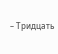– Тридцать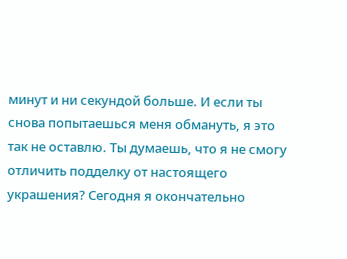минут и ни секундой больше. И если ты снова попытаешься меня обмануть, я это так не оставлю. Ты думаешь, что я не смогу отличить подделку от настоящего украшения? Сегодня я окончательно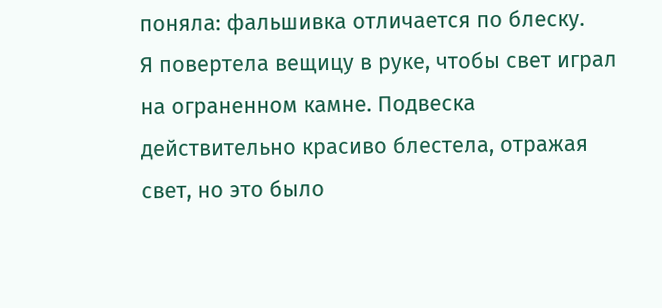поняла: фальшивка отличается по блеску.
Я повертела вещицу в руке, чтобы свет играл на ограненном камне. Подвеска действительно красиво блестела, отражая свет, но это было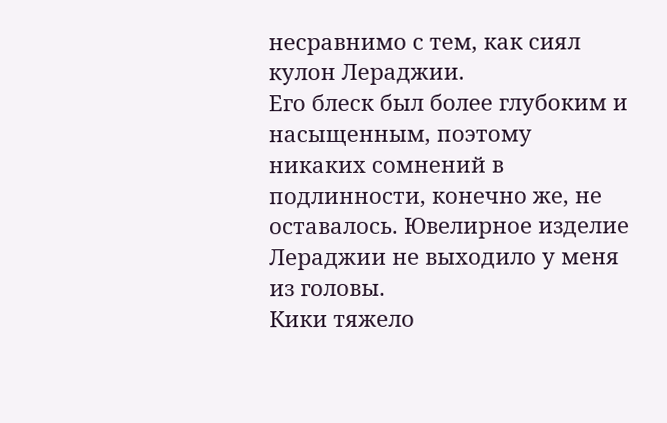несравнимо с тем, как сиял кулон Лераджии.
Его блеск был более глубоким и насыщенным, поэтому никаких сомнений в подлинности, конечно же, не оставалось. Ювелирное изделие Лераджии не выходило у меня из головы.
Кики тяжело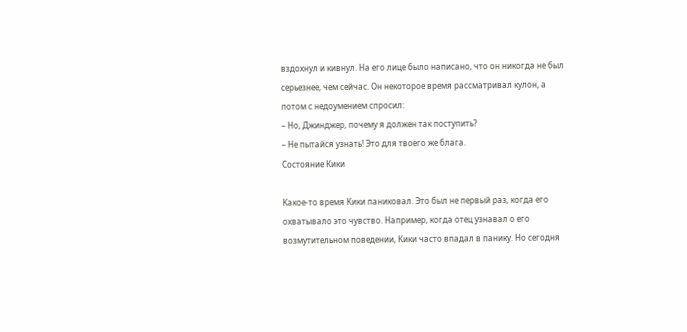вздохнул и кивнул. На его лице было написано, что он никогда не был серьезнее, чем сейчас. Он некоторое время рассматривал кулон, а потом с недоумением спросил:
– Но, Джинджер, почему я должен так поступить?
– Не пытайся узнать! Это для твоего же блага.
Состояние Кики

Какое-то время Кики паниковал. Это был не первый раз, когда его охватывало это чувство. Например, когда отец узнавал о его возмутительном поведении, Кики часто впадал в панику. Но сегодня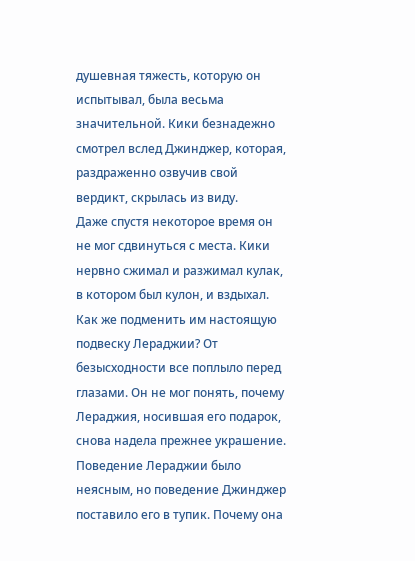душевная тяжесть, которую он испытывал, была весьма значительной. Кики безнадежно смотрел вслед Джинджер, которая, раздраженно озвучив свой вердикт, скрылась из виду.
Даже спустя некоторое время он не мог сдвинуться с места. Кики нервно сжимал и разжимал кулак, в котором был кулон, и вздыхал. Как же подменить им настоящую подвеску Лераджии? От безысходности все поплыло перед глазами. Он не мог понять, почему Лераджия, носившая его подарок, снова надела прежнее украшение.
Поведение Лераджии было неясным, но поведение Джинджер поставило его в тупик. Почему она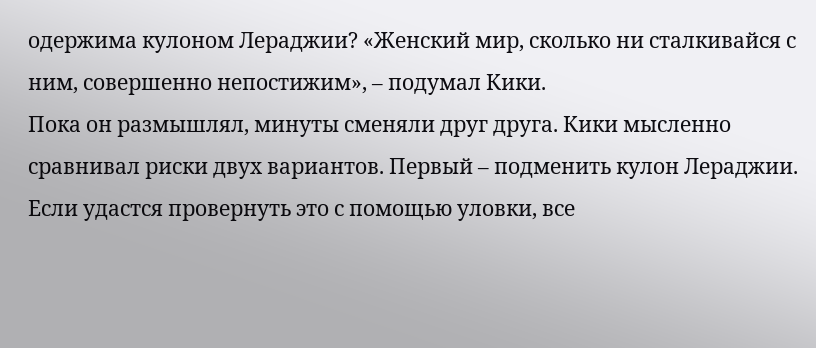одержима кулоном Лераджии? «Женский мир, сколько ни сталкивайся с ним, совершенно непостижим», – подумал Кики.
Пока он размышлял, минуты сменяли друг друга. Кики мысленно сравнивал риски двух вариантов. Первый – подменить кулон Лераджии. Если удастся провернуть это с помощью уловки, все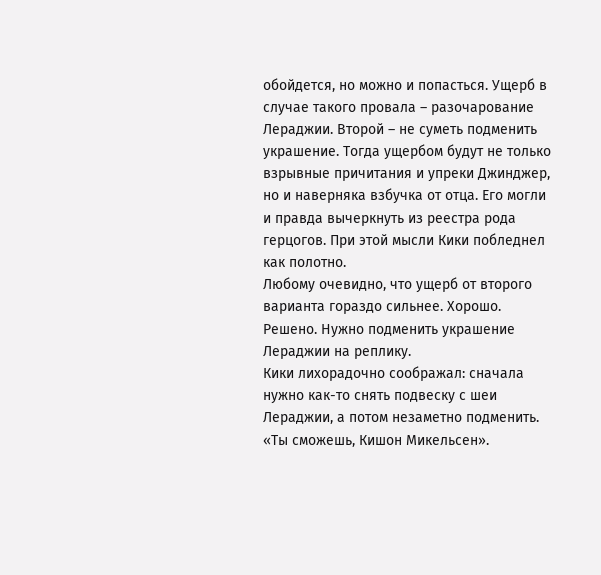обойдется, но можно и попасться. Ущерб в случае такого провала – разочарование Лераджии. Второй – не суметь подменить украшение. Тогда ущербом будут не только взрывные причитания и упреки Джинджер, но и наверняка взбучка от отца. Его могли и правда вычеркнуть из реестра рода герцогов. При этой мысли Кики побледнел как полотно.
Любому очевидно, что ущерб от второго варианта гораздо сильнее. Хорошо. Решено. Нужно подменить украшение Лераджии на реплику.
Кики лихорадочно соображал: сначала нужно как-то снять подвеску с шеи Лераджии, а потом незаметно подменить.
«Ты сможешь, Кишон Микельсен».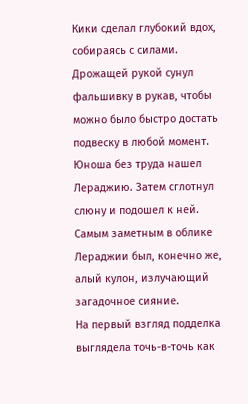Кики сделал глубокий вдох, собираясь с силами. Дрожащей рукой сунул фальшивку в рукав, чтобы можно было быстро достать подвеску в любой момент.
Юноша без труда нашел Лераджию. Затем сглотнул слюну и подошел к ней. Самым заметным в облике Лераджии был, конечно же, алый кулон, излучающий загадочное сияние.
На первый взгляд подделка выглядела точь-в-точь как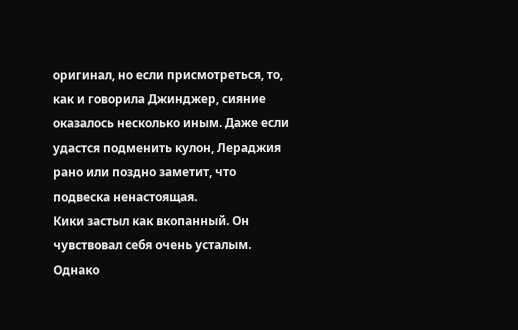оригинал, но если присмотреться, то, как и говорила Джинджер, сияние оказалось несколько иным. Даже если удастся подменить кулон, Лераджия рано или поздно заметит, что подвеска ненастоящая.
Кики застыл как вкопанный. Он чувствовал себя очень усталым. Однако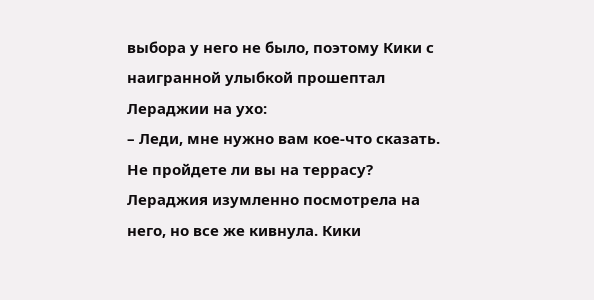выбора у него не было, поэтому Кики с наигранной улыбкой прошептал Лераджии на ухо:
– Леди, мне нужно вам кое-что сказать. Не пройдете ли вы на террасу?
Лераджия изумленно посмотрела на него, но все же кивнула. Кики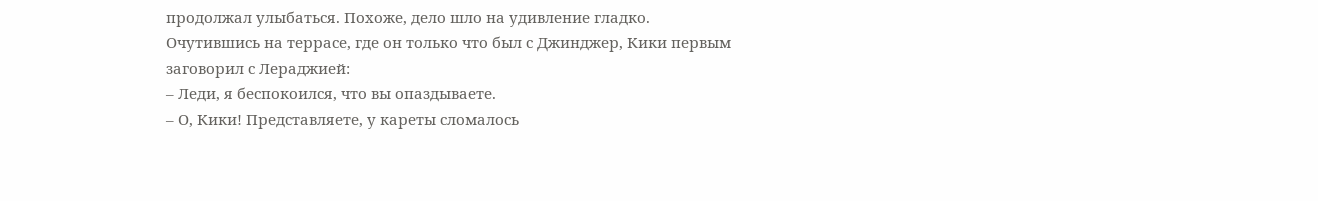продолжал улыбаться. Похоже, дело шло на удивление гладко.
Очутившись на террасе, где он только что был с Джинджер, Кики первым заговорил с Лераджией:
– Леди, я беспокоился, что вы опаздываете.
– О, Кики! Представляете, у кареты сломалось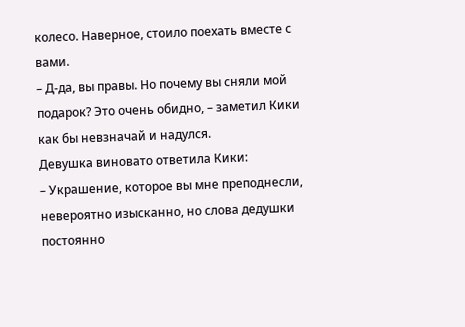колесо. Наверное, стоило поехать вместе с вами.
– Д-да, вы правы. Но почему вы сняли мой подарок? Это очень обидно, – заметил Кики как бы невзначай и надулся.
Девушка виновато ответила Кики:
– Украшение, которое вы мне преподнесли, невероятно изысканно, но слова дедушки постоянно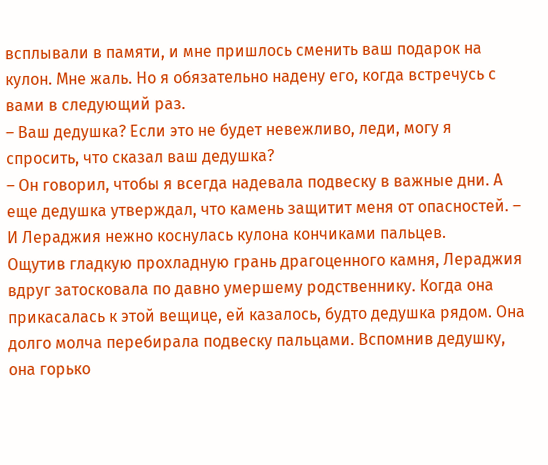всплывали в памяти, и мне пришлось сменить ваш подарок на кулон. Мне жаль. Но я обязательно надену его, когда встречусь с вами в следующий раз.
– Ваш дедушка? Если это не будет невежливо, леди, могу я спросить, что сказал ваш дедушка?
– Он говорил, чтобы я всегда надевала подвеску в важные дни. А еще дедушка утверждал, что камень защитит меня от опасностей. – И Лераджия нежно коснулась кулона кончиками пальцев.
Ощутив гладкую прохладную грань драгоценного камня, Лераджия вдруг затосковала по давно умершему родственнику. Когда она прикасалась к этой вещице, ей казалось, будто дедушка рядом. Она долго молча перебирала подвеску пальцами. Вспомнив дедушку, она горько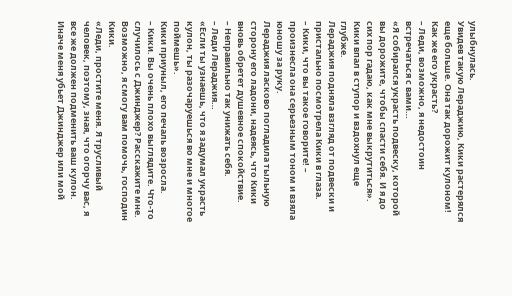улыбнулась.
Увидев такую Лераджию, Кики растерялся еще больше. Она так дорожит кулоном! Как же его украсть?
– Леди, возможно, я недостоин встречаться с вами…
«Я собирался украсть подвеску, которой вы дорожите, чтобы спасти себя. И я до сих пор гадаю, как мне выкрутиться».
Кики впал в ступор и вздохнул еще глубже.
Лераджия подняла взгляд от подвески и пристально посмотрела Кики в глаза.
– Кики, что вы такое говорите! – произнесла она серьезным тоном и взяла юношу за руку.
Лераджия ласково погладила тыльную сторону его ладони, надеясь, что Кики вновь обретет душевное спокойствие.
– Неправильно так унижать себя.
– Леди Лераджия…
«Если ты узнаешь, что я задумал украсть кулон, ты разочаруешься во мне и многое поймешь».
Кики приуныл, его печаль возросла.
– Кики. Вы очень плохо выглядите. Что-то случилось с Джинджер? Расскажите мне. Возможно, я смогу вам помочь, господин Кики.
«Леди, простите меня. Я трусливый человек, поэтому, зная, что огорчу вас, я все же должен подменить ваш кулон. Иначе меня убьет Джинджер или мой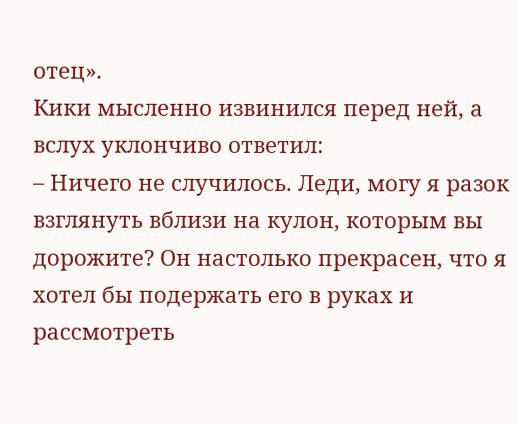отец».
Кики мысленно извинился перед ней, а вслух уклончиво ответил:
– Ничего не случилось. Леди, могу я разок взглянуть вблизи на кулон, которым вы дорожите? Он настолько прекрасен, что я хотел бы подержать его в руках и рассмотреть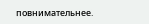повнимательнее.